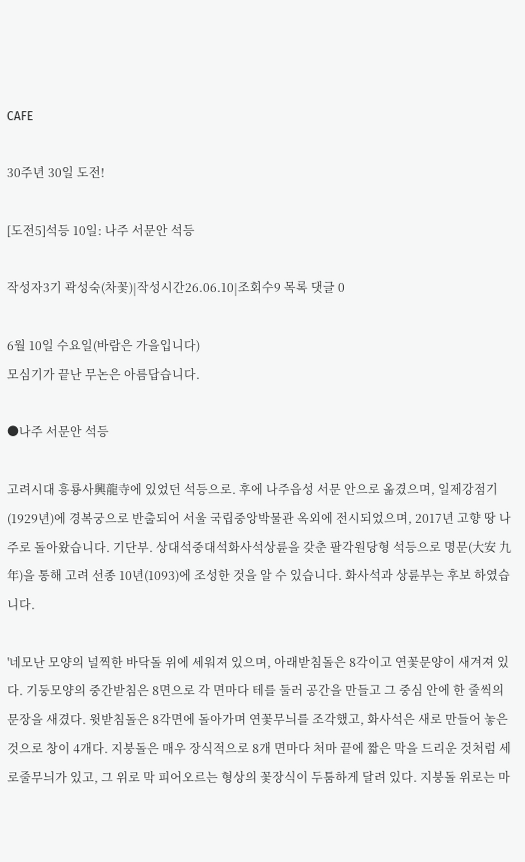CAFE

30주년 30일 도전!

[도전5]석등 10일: 나주 서문안 석등

작성자3기 곽성숙(차꽃)|작성시간26.06.10|조회수9 목록 댓글 0

6월 10일 수요일(바람은 가을입니다)
모심기가 끝난 무논은 아름답습니다.

●나주 서문안 석등

고려시대 흥룡사興龍寺에 있었던 석등으로. 후에 나주읍성 서문 안으로 옮겼으며, 일제강점기(1929년)에 경복궁으로 반출되어 서울 국립중앙박물관 옥외에 전시되었으며, 2017년 고향 땅 나주로 돌아왔습니다. 기단부. 상대석중대석화사석상륜을 갖춘 팔각원당형 석등으로 명문(大安 九年)을 통해 고려 선종 10년(1093)에 조성한 것을 알 수 있습니다. 화사석과 상륜부는 후보 하였습니다.

'네모난 모양의 널찍한 바닥돌 위에 세워져 있으며, 아래받침돌은 8각이고 연꽃문양이 새겨져 있다. 기둥모양의 중간받침은 8면으로 각 면마다 테를 둘러 공간을 만들고 그 중심 안에 한 줄씩의 문장을 새겼다. 윗받침돌은 8각면에 돌아가며 연꽃무늬를 조각했고, 화사석은 새로 만들어 놓은 것으로 창이 4개다. 지붕돌은 매우 장식적으로 8개 면마다 처마 끝에 짧은 막을 드리운 것처럼 세로줄무늬가 있고, 그 위로 막 피어오르는 형상의 꽃장식이 두툼하게 달려 있다. 지붕돌 위로는 마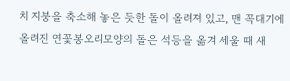치 지붕을 축소해 놓은 듯한 돌이 올려져 있고, 맨 꼭대기에 올려진 연꽃봉오리모양의 돌은 석등을 옮겨 세울 때 새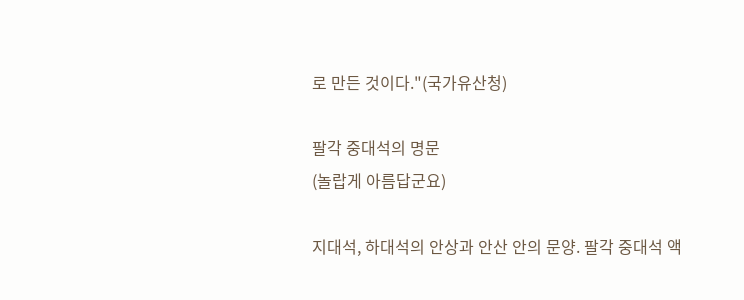로 만든 것이다."(국가유산청)

팔각 중대석의 명문
(놀랍게 아름답군요)

지대석, 하대석의 안상과 안산 안의 문양. 팔각 중대석 액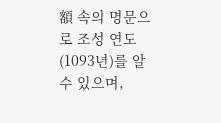額 속의 명문으로 조성 연도(1093년)를 알 수 있으며,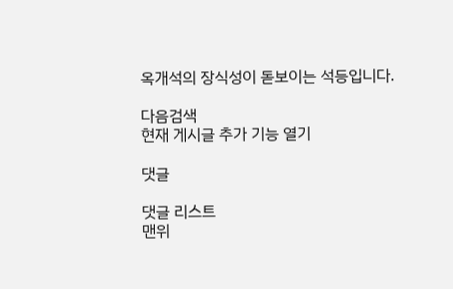옥개석의 장식성이 돋보이는 석등입니다.

다음검색
현재 게시글 추가 기능 열기

댓글

댓글 리스트
맨위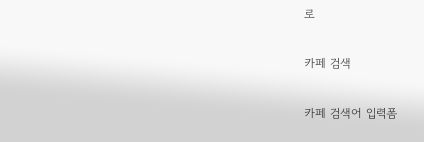로

카페 검색

카페 검색어 입력폼